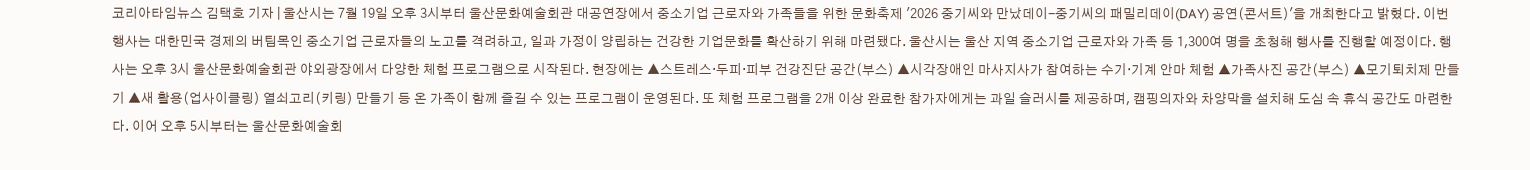코리아타임뉴스 김택호 기자 | 울산시는 7월 19일 오후 3시부터 울산문화예술회관 대공연장에서 중소기업 근로자와 가족들을 위한 문화축제 '2026 중기씨와 만났데이-중기씨의 패밀리데이(DAY) 공연(콘서트)'을 개최한다고 밝혔다. 이번 행사는 대한민국 경제의 버팀목인 중소기업 근로자들의 노고를 격려하고, 일과 가정이 양립하는 건강한 기업문화를 확산하기 위해 마련됐다. 울산시는 울산 지역 중소기업 근로자와 가족 등 1,300여 명을 초청해 행사를 진행할 예정이다. 행사는 오후 3시 울산문화예술회관 야외광장에서 다양한 체험 프로그램으로 시작된다. 현장에는 ▲스트레스·두피·피부 건강진단 공간(부스) ▲시각장애인 마사지사가 참여하는 수기·기계 안마 체험 ▲가족사진 공간(부스) ▲모기퇴치제 만들기 ▲새 활용(업사이클링) 열쇠고리(키링) 만들기 등 온 가족이 함께 즐길 수 있는 프로그램이 운영된다. 또 체험 프로그램을 2개 이상 완료한 참가자에게는 과일 슬러시를 제공하며, 캠핑의자와 차양막을 설치해 도심 속 휴식 공간도 마련한다. 이어 오후 5시부터는 울산문화예술회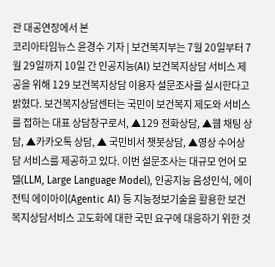관 대공연장에서 본
코리아타임뉴스 윤경수 기자 | 보건복지부는 7월 20일부터 7월 29일까지 10일 간 인공지능(AI) 보건복지상담 서비스 제공을 위해 129 보건복지상담 이용자 설문조사를 실시한다고 밝혔다. 보건복지상담센터는 국민이 보건복지 제도와 서비스를 접하는 대표 상담창구로서, ▲129 전화상담, ▲웹 채팅 상담, ▲카카오톡 상담, ▲ 국민비서 챗봇상담, ▲영상 수어상담 서비스를 제공하고 있다. 이번 설문조사는 대규모 언어 모델(LLM, Large Language Model), 인공지능 음성인식, 에이전틱 에이아이(Agentic AI) 등 지능정보기술을 활용한 보건복지상담서비스 고도화에 대한 국민 요구에 대응하기 위한 것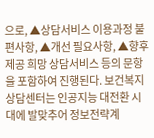으로, ▲상담서비스 이용과정 불편사항, ▲개선 필요사항, ▲향후 제공 희망 상담서비스 등의 문항을 포함하여 진행된다. 보건복지상담센터는 인공지능 대전환 시대에 발맞추어 정보전략계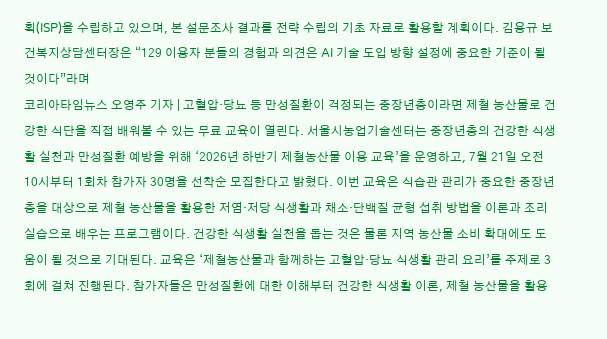획(ISP)을 수립하고 있으며, 본 설문조사 결과를 전략 수립의 기초 자료로 활용할 계획이다. 김용규 보건복지상담센터장은 “129 이용자 분들의 경험과 의견은 AI 기술 도입 방향 설정에 중요한 기준이 될 것이다”라며
코리아타임뉴스 오영주 기자 | 고혈압·당뇨 등 만성질환이 걱정되는 중장년층이라면 제철 농산물로 건강한 식단을 직접 배워볼 수 있는 무료 교육이 열린다. 서울시농업기술센터는 중장년층의 건강한 식생활 실천과 만성질환 예방을 위해 ‘2026년 하반기 제철농산물 이용 교육’을 운영하고, 7월 21일 오전 10시부터 1회차 참가자 30명을 선착순 모집한다고 밝혔다. 이번 교육은 식습관 관리가 중요한 중장년층을 대상으로 제철 농산물을 활용한 저염·저당 식생활과 채소·단백질 균형 섭취 방법을 이론과 조리 실습으로 배우는 프로그램이다. 건강한 식생활 실천을 돕는 것은 물론 지역 농산물 소비 확대에도 도움이 될 것으로 기대된다. 교육은 ‘제철농산물과 함께하는 고혈압·당뇨 식생활 관리 요리’를 주제로 3회에 걸쳐 진행된다. 참가자들은 만성질환에 대한 이해부터 건강한 식생활 이론, 제철 농산물을 활용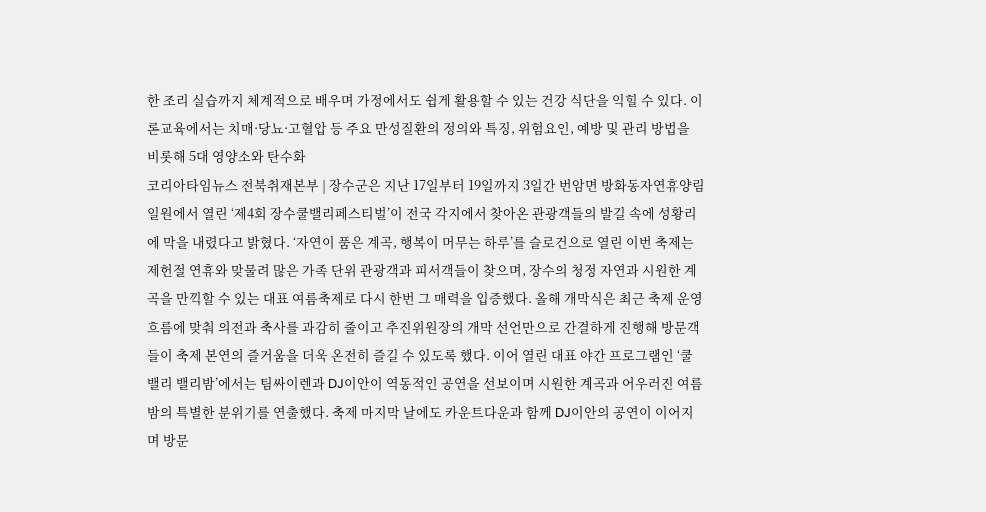한 조리 실습까지 체계적으로 배우며 가정에서도 쉽게 활용할 수 있는 건강 식단을 익힐 수 있다. 이론교육에서는 치매·당뇨·고혈압 등 주요 만성질환의 정의와 특징, 위험요인, 예방 및 관리 방법을 비롯해 5대 영양소와 탄수화
코리아타임뉴스 전북취재본부 | 장수군은 지난 17일부터 19일까지 3일간 번암면 방화동자연휴양림 일원에서 열린 ‘제4회 장수쿨밸리페스티벌’이 전국 각지에서 찾아온 관광객들의 발길 속에 성황리에 막을 내렸다고 밝혔다. ‘자연이 품은 계곡, 행복이 머무는 하루’를 슬로건으로 열린 이번 축제는 제헌절 연휴와 맞물려 많은 가족 단위 관광객과 피서객들이 찾으며, 장수의 청정 자연과 시원한 계곡을 만끽할 수 있는 대표 여름축제로 다시 한번 그 매력을 입증했다. 올해 개막식은 최근 축제 운영 흐름에 맞춰 의전과 축사를 과감히 줄이고 추진위원장의 개막 선언만으로 간결하게 진행해 방문객들이 축제 본연의 즐거움을 더욱 온전히 즐길 수 있도록 했다. 이어 열린 대표 야간 프로그램인 ‘쿨밸리 밸리밤’에서는 팀싸이렌과 DJ이안이 역동적인 공연을 선보이며 시원한 계곡과 어우러진 여름밤의 특별한 분위기를 연출했다. 축제 마지막 날에도 카운트다운과 함께 DJ이안의 공연이 이어지며 방문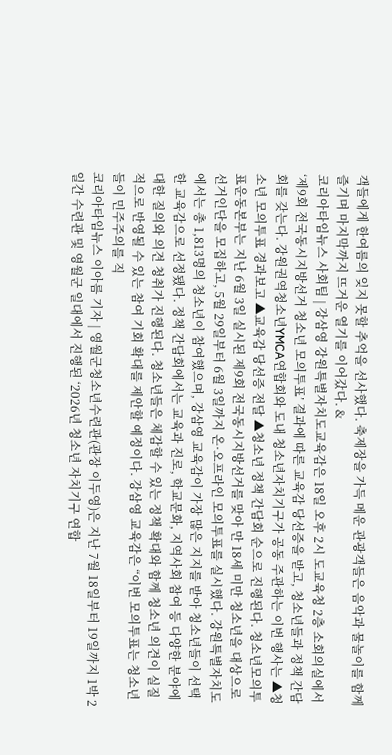객들에게 한여름의 잊지 못할 추억을 선사했다. 축제장을 가득 메운 관광객들은 음악과 물놀이를 함께 즐기며 마지막까지 뜨거운 열기를 이어갔다. &
코리아타임뉴스 사회팀 | 강삼영 강원특별자치도교육감은 18일 오후 2시 도교육청 2층 소회의실에서 ‘제9회 전국동시지방선거 청소년 모의투표’ 결과에 따른 교육감 당선증을 받고, 청소년들과 정책 간담회를 갖는다. 강원권역청소년YMCA연합회와 도내 청소년자치기구가 공동 주관하는 이번 행사는 ▲청소년 모의투표 경과보고 ▲교육감 당선증 전달 ▲청소년 정책 간담회 순으로 진행된다. 청소년모의투표운동본부는 지난 6월 3일 실시된 제9회 전국동시지방선거를 맞아 만 18세 미만 청소년을 대상으로 선거인단을 모집하고, 5월 29일부터 6월 3일까지 온·오프라인 모의투표를 실시했다. 강원특별자치도에서는 총 1,813명의 청소년이 참여했으며, 강삼영 교육감이 가장 많은 지지를 받아 청소년들이 선택한 교육감으로 선정됐다. 정책 간담회에서는 교육과 진로, 학교문화, 지역사회 참여 등 다양한 분야에 대한 질의와 의견 청취가 진행된다. 청소년들은 체감할 수 있는 정책 확대와 함께 청소년 의견이 실질적으로 반영될 수 있는 참여 기회 확대를 제안할 예정이다. 강삼영 교육감은 “이번 모의투표는 청소년들이 민주주의를 직
코리아타임뉴스 이아름 기자 | 영월군청소년수련관(관장 이두영)은 지난 7월 18일부터 19일까지 1박 2일간 수련관 및 영월군 일대에서 진행된 ‘2026년 청소년 자치기구 연합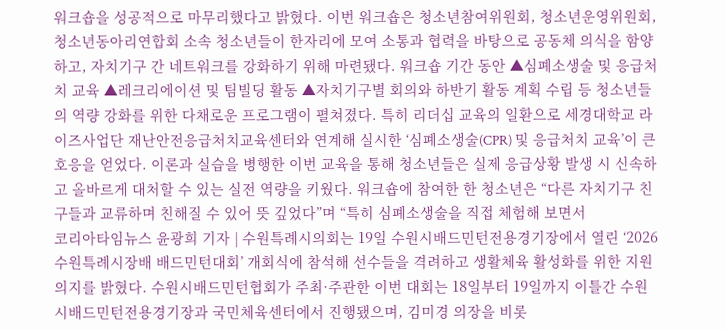워크숍을 성공적으로 마무리했다고 밝혔다. 이번 워크숍은 청소년참여위원회, 청소년운영위원회, 청소년동아리연합회 소속 청소년들이 한자리에 모여 소통과 협력을 바탕으로 공동체 의식을 함양하고, 자치기구 간 네트워크를 강화하기 위해 마련됐다. 워크숍 기간 동안 ▲심폐소생술 및 응급처치 교육 ▲레크리에이션 및 팀빌딩 활동 ▲자치기구별 회의와 하반기 활동 계획 수립 등 청소년들의 역량 강화를 위한 다채로운 프로그램이 펼쳐졌다. 특히 리더십 교육의 일환으로 세경대학교 라이즈사업단 재난안전응급처치교육센터와 연계해 실시한 ‘심폐소생술(CPR) 및 응급처치 교육’이 큰 호응을 얻었다. 이론과 실습을 병행한 이번 교육을 통해 청소년들은 실제 응급상황 발생 시 신속하고 올바르게 대처할 수 있는 실전 역량을 키웠다. 워크숍에 참여한 한 청소년은 “다른 자치기구 친구들과 교류하며 친해질 수 있어 뜻 깊었다”며 “특히 심폐소생술을 직접 체험해 보면서
코리아타임뉴스 윤광희 기자 | 수원특례시의회는 19일 수원시배드민턴전용경기장에서 열린 ‘2026 수원특례시장배 배드민턴대회’ 개회식에 참석해 선수들을 격려하고 생활체육 활성화를 위한 지원 의지를 밝혔다. 수원시배드민턴협회가 주최·주관한 이번 대회는 18일부터 19일까지 이틀간 수원시배드민턴전용경기장과 국민체육센터에서 진행됐으며, 김미경 의장을 비롯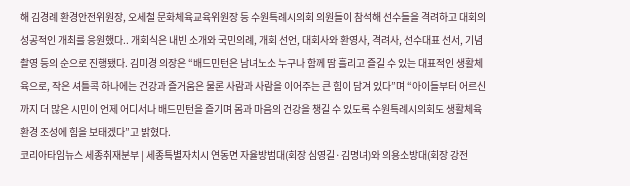해 김경례 환경안전위원장, 오세철 문화체육교육위원장 등 수원특례시의회 의원들이 참석해 선수들을 격려하고 대회의 성공적인 개최를 응원했다.. 개회식은 내빈 소개와 국민의례, 개회 선언, 대회사와 환영사, 격려사, 선수대표 선서, 기념촬영 등의 순으로 진행됐다. 김미경 의장은 “배드민턴은 남녀노소 누구나 함께 땀 흘리고 즐길 수 있는 대표적인 생활체육으로, 작은 셔틀콕 하나에는 건강과 즐거움은 물론 사람과 사람을 이어주는 큰 힘이 담겨 있다”며 “아이들부터 어르신까지 더 많은 시민이 언제 어디서나 배드민턴을 즐기며 몸과 마음의 건강을 챙길 수 있도록 수원특례시의회도 생활체육 환경 조성에 힘을 보태겠다”고 밝혔다.
코리아타임뉴스 세종취재분부 | 세종특별자치시 연동면 자율방범대(회장 심영길·김명녀)와 의용소방대(회장 강전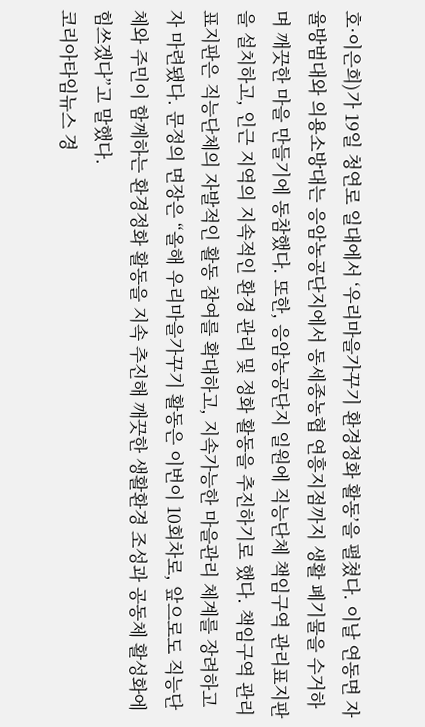호·이은희)가 19일 청연로 일대에서 ‘우리마을가꾸기 환경정화 활동’을 펼쳤다. 이날 연동면 자율방범대와 의용소방대는 응암농공단지에서 동세종농협 연흥지점까지 생활 폐기물을 수거하며 깨끗한 마을 만들기에 동참했다. 또한, 응암농공단지 일원에 직능단체 책임구역 관리표지판을 설치하고, 인근 지역의 지속적인 환경 관리 및 정화 활동을 추진하기로 했다. 책임구역 관리표지판은 직능단체의 자발적인 활동 참여를 확대하고, 지속가능한 마을관리 체계를 장려하고자 마련됐다. 문정의 면장은 “올해 우리마을가꾸기 활동은 이번이 10회차로, 앞으로도 직능단체와 주민이 함께하는 환경정화 활동을 지속 추진해 깨끗한 생활환경 조성과 공동체 활성화에 힘쓰겠다”고 말했다.
코리아타임뉴스 경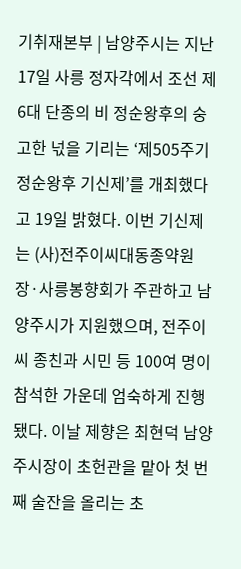기취재본부 | 남양주시는 지난 17일 사릉 정자각에서 조선 제6대 단종의 비 정순왕후의 숭고한 넋을 기리는 ‘제505주기 정순왕후 기신제’를 개최했다고 19일 밝혔다. 이번 기신제는 (사)전주이씨대동종약원 장·사릉봉향회가 주관하고 남양주시가 지원했으며, 전주이씨 종친과 시민 등 100여 명이 참석한 가운데 엄숙하게 진행됐다. 이날 제향은 최현덕 남양주시장이 초헌관을 맡아 첫 번째 술잔을 올리는 초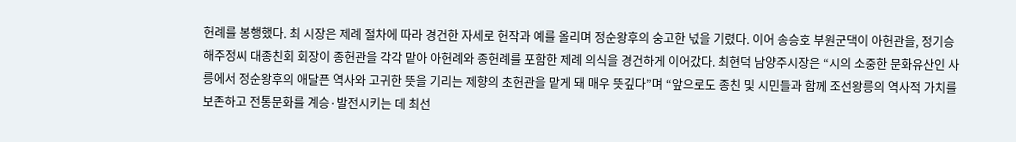헌례를 봉행했다. 최 시장은 제례 절차에 따라 경건한 자세로 헌작과 예를 올리며 정순왕후의 숭고한 넋을 기렸다. 이어 송승호 부원군댁이 아헌관을, 정기승 해주정씨 대종친회 회장이 종헌관을 각각 맡아 아헌례와 종헌례를 포함한 제례 의식을 경건하게 이어갔다. 최현덕 남양주시장은 “시의 소중한 문화유산인 사릉에서 정순왕후의 애달픈 역사와 고귀한 뜻을 기리는 제향의 초헌관을 맡게 돼 매우 뜻깊다”며 “앞으로도 종친 및 시민들과 함께 조선왕릉의 역사적 가치를 보존하고 전통문화를 계승·발전시키는 데 최선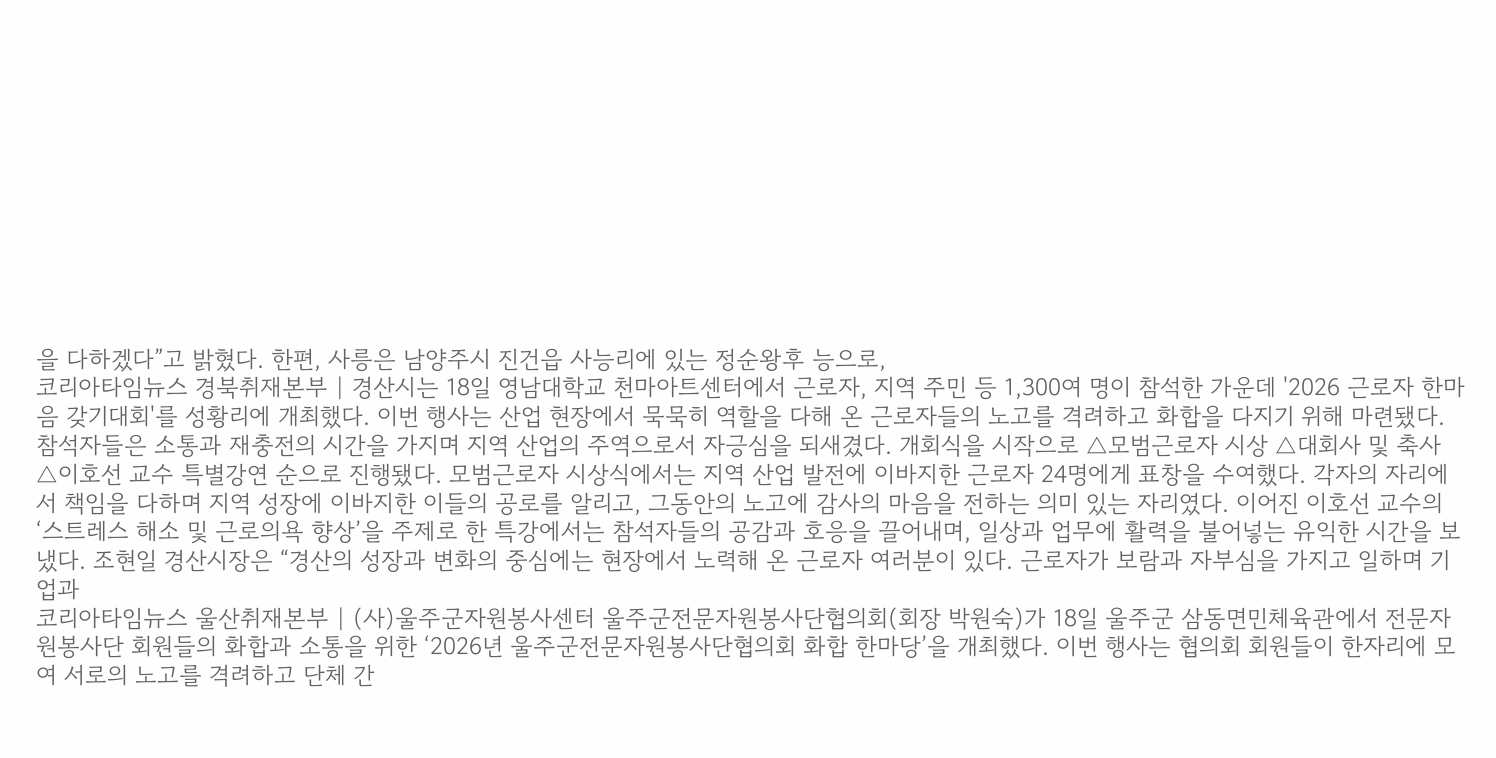을 다하겠다”고 밝혔다. 한편, 사릉은 남양주시 진건읍 사능리에 있는 정순왕후 능으로,
코리아타임뉴스 경북취재본부 | 경산시는 18일 영남대학교 천마아트센터에서 근로자, 지역 주민 등 1,300여 명이 참석한 가운데 '2026 근로자 한마음 갖기대회'를 성황리에 개최했다. 이번 행사는 산업 현장에서 묵묵히 역할을 다해 온 근로자들의 노고를 격려하고 화합을 다지기 위해 마련됐다. 참석자들은 소통과 재충전의 시간을 가지며 지역 산업의 주역으로서 자긍심을 되새겼다. 개회식을 시작으로 △모범근로자 시상 △대회사 및 축사 △이호선 교수 특별강연 순으로 진행됐다. 모범근로자 시상식에서는 지역 산업 발전에 이바지한 근로자 24명에게 표창을 수여했다. 각자의 자리에서 책임을 다하며 지역 성장에 이바지한 이들의 공로를 알리고, 그동안의 노고에 감사의 마음을 전하는 의미 있는 자리였다. 이어진 이호선 교수의 ‘스트레스 해소 및 근로의욕 향상’을 주제로 한 특강에서는 참석자들의 공감과 호응을 끌어내며, 일상과 업무에 활력을 불어넣는 유익한 시간을 보냈다. 조현일 경산시장은 “경산의 성장과 변화의 중심에는 현장에서 노력해 온 근로자 여러분이 있다. 근로자가 보람과 자부심을 가지고 일하며 기업과
코리아타임뉴스 울산취재본부 | (사)울주군자원봉사센터 울주군전문자원봉사단협의회(회장 박원숙)가 18일 울주군 삼동면민체육관에서 전문자원봉사단 회원들의 화합과 소통을 위한 ‘2026년 울주군전문자원봉사단협의회 화합 한마당’을 개최했다. 이번 행사는 협의회 회원들이 한자리에 모여 서로의 노고를 격려하고 단체 간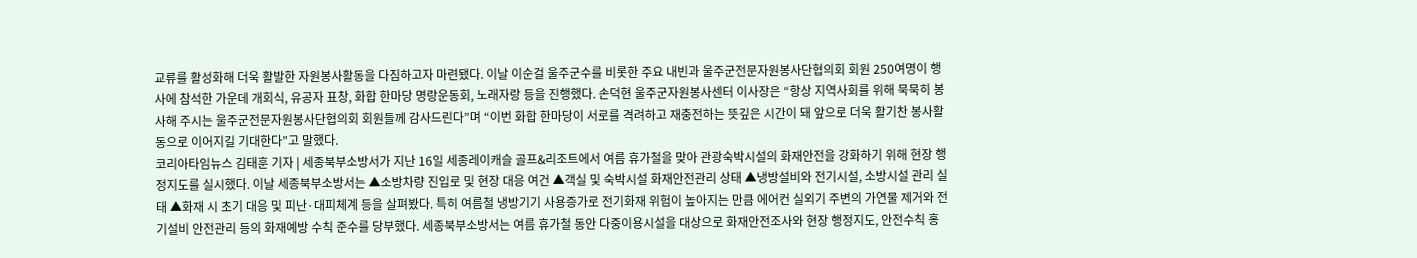교류를 활성화해 더욱 활발한 자원봉사활동을 다짐하고자 마련됐다. 이날 이순걸 울주군수를 비롯한 주요 내빈과 울주군전문자원봉사단협의회 회원 250여명이 행사에 참석한 가운데 개회식, 유공자 표창, 화합 한마당 명랑운동회, 노래자랑 등을 진행했다. 손덕현 울주군자원봉사센터 이사장은 “항상 지역사회를 위해 묵묵히 봉사해 주시는 울주군전문자원봉사단협의회 회원들께 감사드린다”며 “이번 화합 한마당이 서로를 격려하고 재충전하는 뜻깊은 시간이 돼 앞으로 더욱 활기찬 봉사활동으로 이어지길 기대한다”고 말했다.
코리아타임뉴스 김태훈 기자 | 세종북부소방서가 지난 16일 세종레이캐슬 골프&리조트에서 여름 휴가철을 맞아 관광숙박시설의 화재안전을 강화하기 위해 현장 행정지도를 실시했다. 이날 세종북부소방서는 ▲소방차량 진입로 및 현장 대응 여건 ▲객실 및 숙박시설 화재안전관리 상태 ▲냉방설비와 전기시설, 소방시설 관리 실태 ▲화재 시 초기 대응 및 피난·대피체계 등을 살펴봤다. 특히 여름철 냉방기기 사용증가로 전기화재 위험이 높아지는 만큼 에어컨 실외기 주변의 가연물 제거와 전기설비 안전관리 등의 화재예방 수칙 준수를 당부했다. 세종북부소방서는 여름 휴가철 동안 다중이용시설을 대상으로 화재안전조사와 현장 행정지도, 안전수칙 홍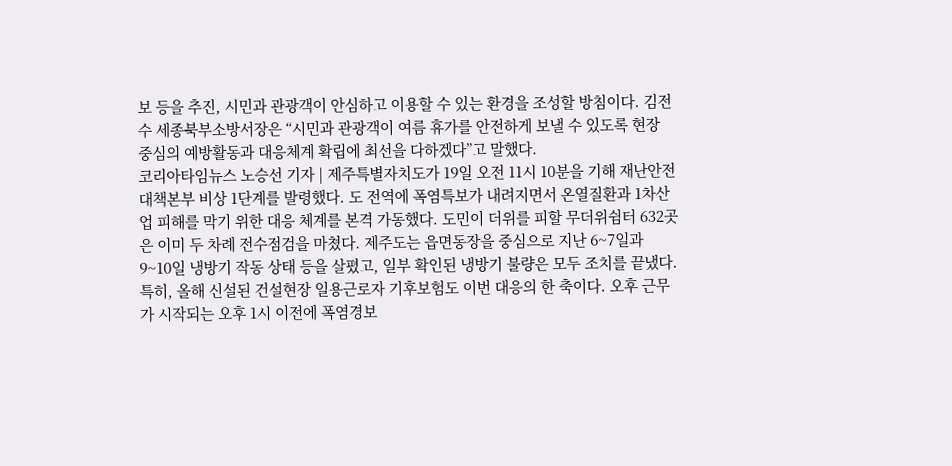보 등을 추진, 시민과 관광객이 안심하고 이용할 수 있는 환경을 조성할 방침이다. 김전수 세종북부소방서장은 “시민과 관광객이 여름 휴가를 안전하게 보낼 수 있도록 현장 중심의 예방활동과 대응체계 확립에 최선을 다하겠다”고 말했다.
코리아타임뉴스 노승선 기자 | 제주특별자치도가 19일 오전 11시 10분을 기해 재난안전대책본부 비상 1단계를 발령했다. 도 전역에 폭염특보가 내려지면서 온열질환과 1차산업 피해를 막기 위한 대응 체계를 본격 가동했다. 도민이 더위를 피할 무더위쉼터 632곳은 이미 두 차례 전수점검을 마쳤다. 제주도는 읍면동장을 중심으로 지난 6~7일과 9~10일 냉방기 작동 상태 등을 살폈고, 일부 확인된 냉방기 불량은 모두 조치를 끝냈다. 특히, 올해 신설된 건설현장 일용근로자 기후보험도 이번 대응의 한 축이다. 오후 근무가 시작되는 오후 1시 이전에 폭염경보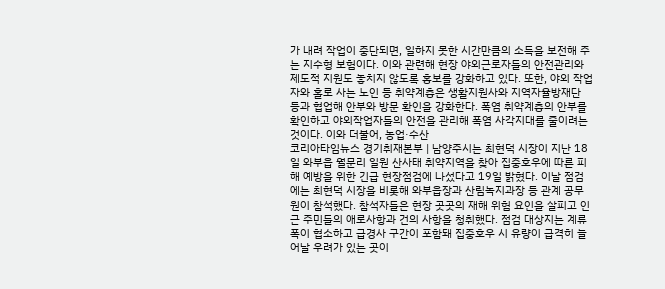가 내려 작업이 중단되면, 일하지 못한 시간만큼의 소득을 보전해 주는 지수형 보험이다. 이와 관련해 현장 야외근로자들의 안전관리와 제도적 지원도 놓치지 않도록 홍보를 강화하고 있다. 또한, 야외 작업자와 홀로 사는 노인 등 취약계층은 생활지원사와 지역자율방재단 등과 협업해 안부와 방문 확인을 강화한다. 폭염 취약계층의 안부를 확인하고 야외작업자들의 안전을 관리해 폭염 사각지대를 줄이려는 것이다. 이와 더불어, 농업·수산
코리아타임뉴스 경기취재본부 | 남양주시는 최현덕 시장이 지난 18일 와부읍 월문리 일원 산사태 취약지역을 찾아 집중호우에 따른 피해 예방을 위한 긴급 현장점검에 나섰다고 19일 밝혔다. 이날 점검에는 최현덕 시장을 비롯해 와부읍장과 산림녹지과장 등 관계 공무원이 참석했다. 참석자들은 현장 곳곳의 재해 위험 요인을 살피고 인근 주민들의 애로사항과 건의 사항을 청취했다. 점검 대상지는 계류 폭이 협소하고 급경사 구간이 포함돼 집중호우 시 유량이 급격히 늘어날 우려가 있는 곳이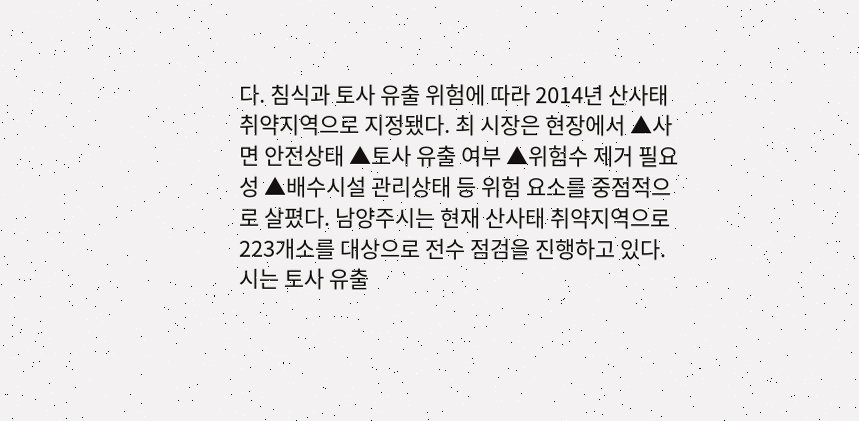다. 침식과 토사 유출 위험에 따라 2014년 산사태 취약지역으로 지정됐다. 최 시장은 현장에서 ▲사면 안전상태 ▲토사 유출 여부 ▲위험수 제거 필요성 ▲배수시설 관리상태 등 위험 요소를 중점적으로 살폈다. 남양주시는 현재 산사태 취약지역으로 223개소를 대상으로 전수 점검을 진행하고 있다. 시는 토사 유출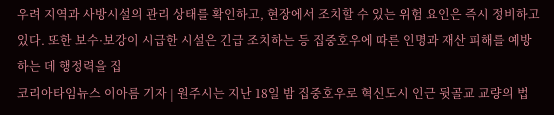우려 지역과 사방시설의 관리 상태를 확인하고, 현장에서 조치할 수 있는 위험 요인은 즉시 정비하고 있다. 또한 보수·보강이 시급한 시설은 긴급 조치하는 등 집중호우에 따른 인명과 재산 피해를 예방하는 데 행정력을 집
코리아타임뉴스 이아름 기자 | 원주시는 지난 18일 밤 집중호우로 혁신도시 인근 뒷골교 교량의 법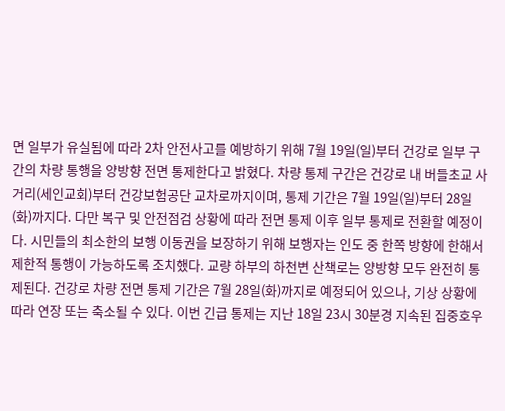면 일부가 유실됨에 따라 2차 안전사고를 예방하기 위해 7월 19일(일)부터 건강로 일부 구간의 차량 통행을 양방향 전면 통제한다고 밝혔다. 차량 통제 구간은 건강로 내 버들초교 사거리(세인교회)부터 건강보험공단 교차로까지이며, 통제 기간은 7월 19일(일)부터 28일(화)까지다. 다만 복구 및 안전점검 상황에 따라 전면 통제 이후 일부 통제로 전환할 예정이다. 시민들의 최소한의 보행 이동권을 보장하기 위해 보행자는 인도 중 한쪽 방향에 한해서 제한적 통행이 가능하도록 조치했다. 교량 하부의 하천변 산책로는 양방향 모두 완전히 통제된다. 건강로 차량 전면 통제 기간은 7월 28일(화)까지로 예정되어 있으나, 기상 상황에 따라 연장 또는 축소될 수 있다. 이번 긴급 통제는 지난 18일 23시 30분경 지속된 집중호우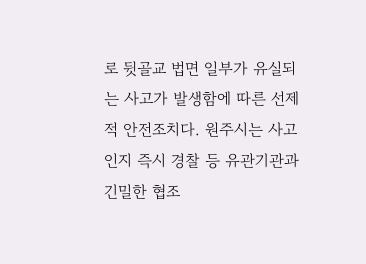로 뒷골교 법면 일부가 유실되는 사고가 발생함에 따른 선제적 안전조치다. 원주시는 사고 인지 즉시 경찰 등 유관기관과 긴밀한 협조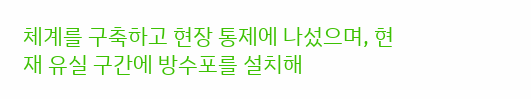체계를 구축하고 현장 통제에 나섰으며, 현재 유실 구간에 방수포를 설치해